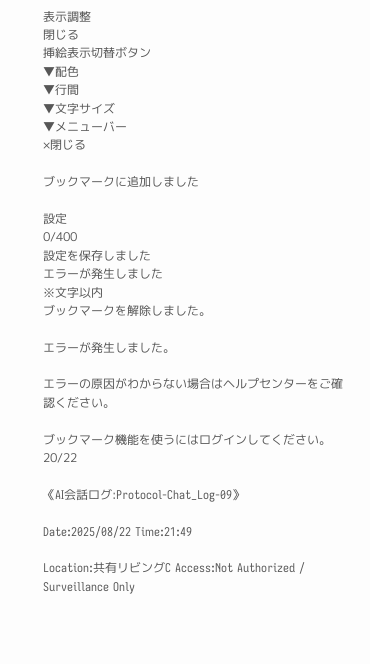表示調整
閉じる
挿絵表示切替ボタン
▼配色
▼行間
▼文字サイズ
▼メニューバー
×閉じる

ブックマークに追加しました

設定
0/400
設定を保存しました
エラーが発生しました
※文字以内
ブックマークを解除しました。

エラーが発生しました。

エラーの原因がわからない場合はヘルプセンターをご確認ください。

ブックマーク機能を使うにはログインしてください。
20/22

《AI会話ログ:Protocol-Chat_Log-09》

Date:2025/08/22 Time:21:49

Location:共有リビングC Access:Not Authorized / Surveillance Only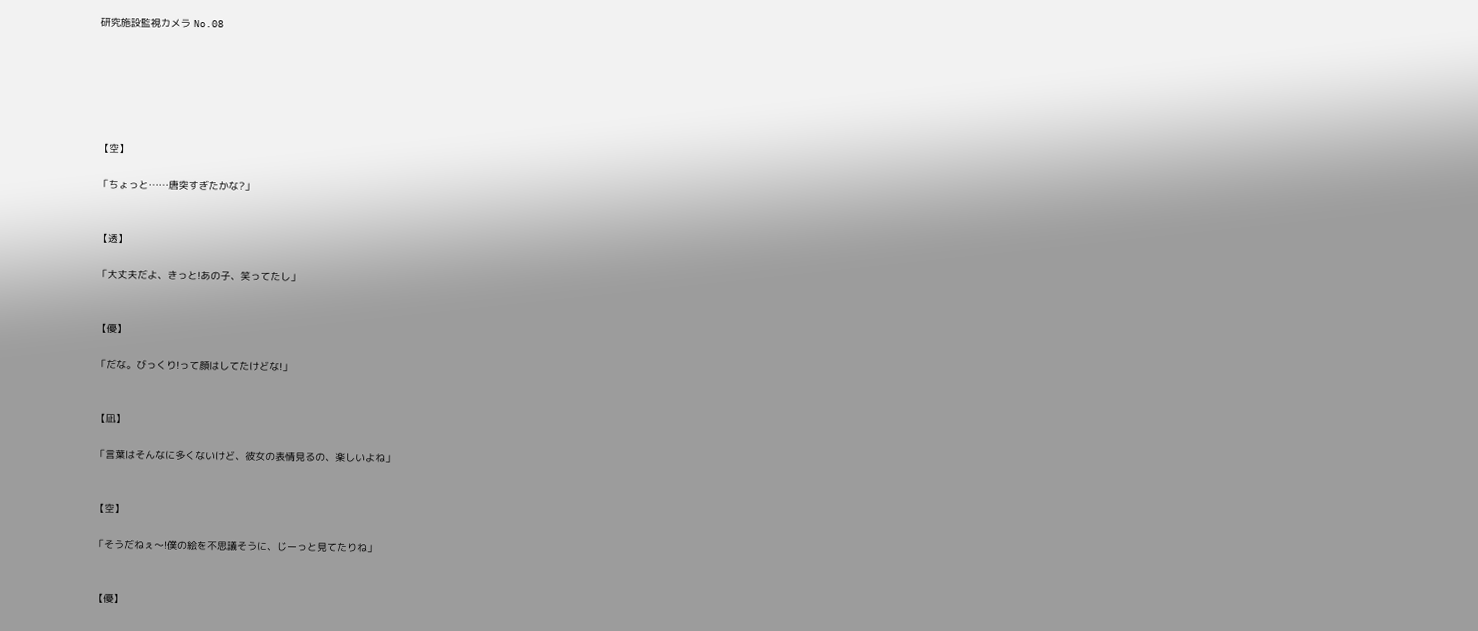研究施設監視カメラ No.08






【空】

「ちょっと……唐突すぎたかな?」


【透】

「大丈夫だよ、きっと!あの子、笑ってたし」


【優】

「だな。びっくり!って顔はしてたけどな!」


【凪】

「言葉はそんなに多くないけど、彼女の表情見るの、楽しいよね」


【空】

「そうだねぇ〜!僕の絵を不思議そうに、じーっと見てたりね」


【優】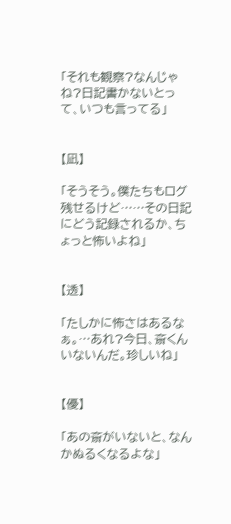「それも観察?なんじゃね?日記書かないとって、いつも言ってる」


【凪】

「そうそう。僕たちもログ残せるけど……その日記にどう記録されるか、ちょっと怖いよね」


【透】

「たしかに怖さはあるなぁ。…あれ?今日、斎くんいないんだ。珍しいね」


【優】

「あの斎がいないと、なんかぬるくなるよな」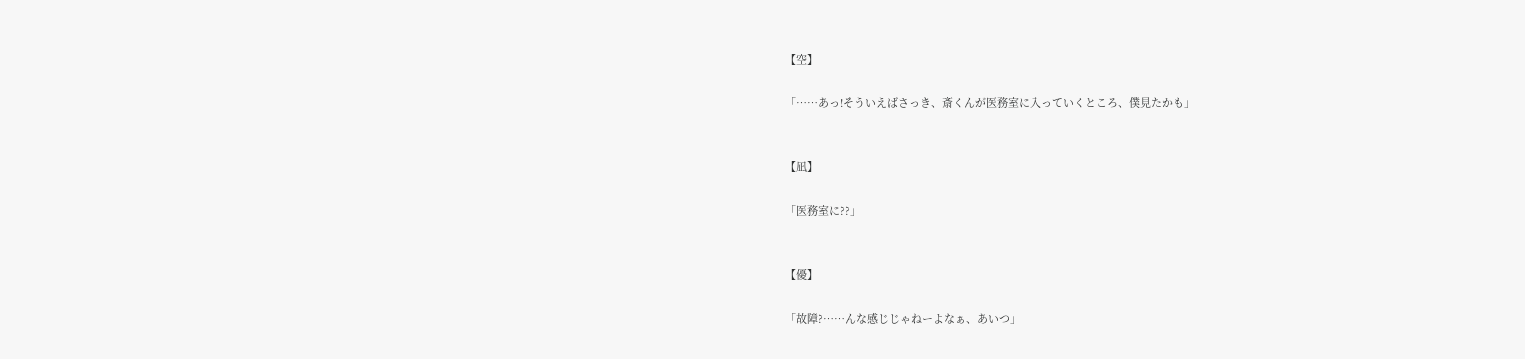【空】

「……あっ!そういえばさっき、斎くんが医務室に入っていくところ、僕見たかも」


【凪】

「医務室に??」


【優】

「故障?……んな感じじゃねーよなぁ、あいつ」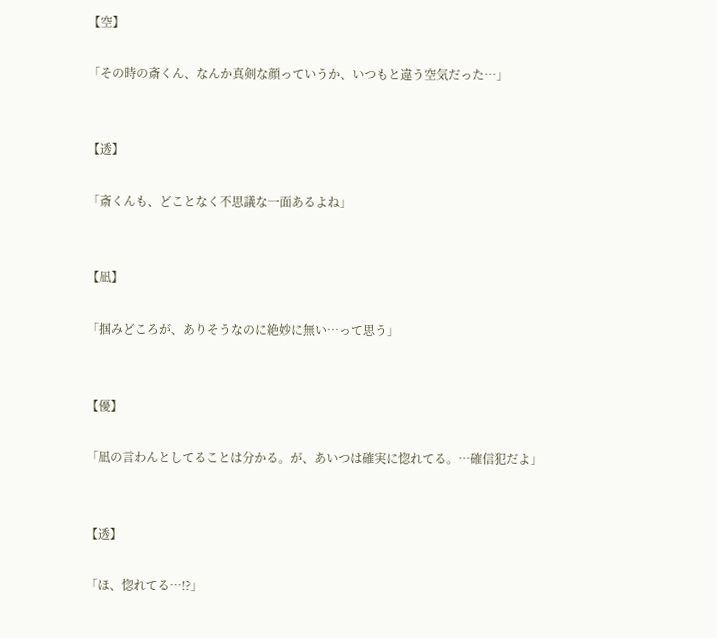【空】

「その時の斎くん、なんか真剣な顔っていうか、いつもと違う空気だった…」


【透】

「斎くんも、どことなく不思議な一面あるよね」


【凪】

「掴みどころが、ありそうなのに絶妙に無い…って思う」


【優】

「凪の言わんとしてることは分かる。が、あいつは確実に惚れてる。…確信犯だよ」


【透】

「ほ、惚れてる…!?」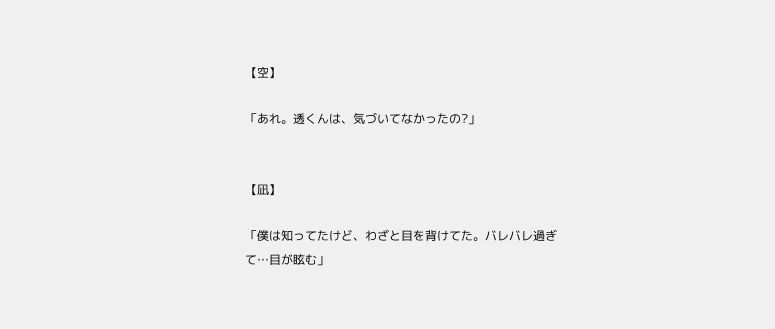【空】

「あれ。透くんは、気づいてなかったの?」


【凪】

「僕は知ってたけど、わざと目を背けてた。バレバレ過ぎて…目が眩む」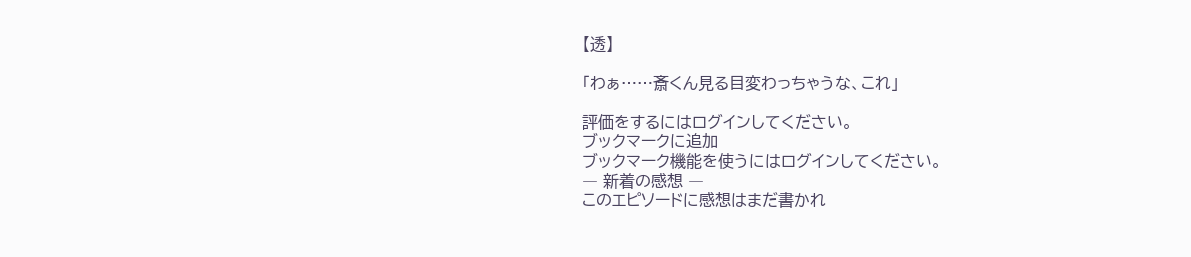【透】

「わぁ……斎くん見る目変わっちゃうな、これ」

評価をするにはログインしてください。
ブックマークに追加
ブックマーク機能を使うにはログインしてください。
― 新着の感想 ―
このエピソードに感想はまだ書かれ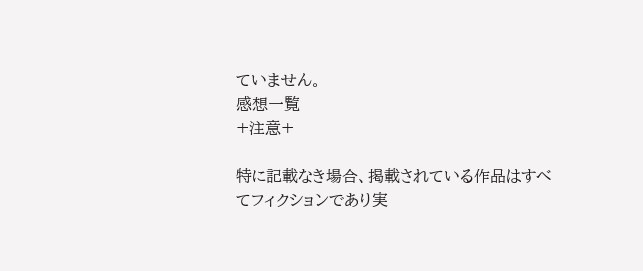ていません。
感想一覧
+注意+

特に記載なき場合、掲載されている作品はすべてフィクションであり実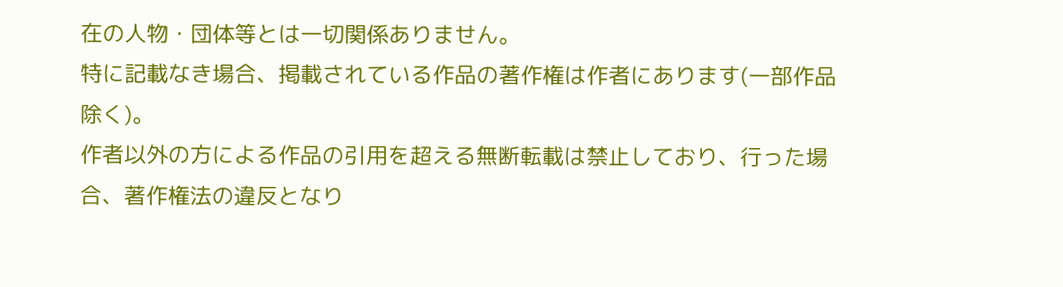在の人物・団体等とは一切関係ありません。
特に記載なき場合、掲載されている作品の著作権は作者にあります(一部作品除く)。
作者以外の方による作品の引用を超える無断転載は禁止しており、行った場合、著作権法の違反となり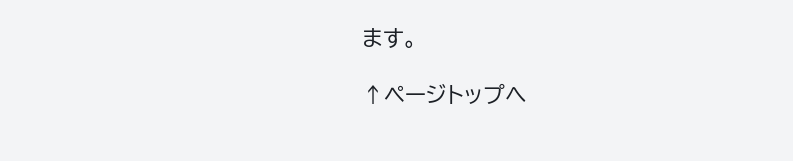ます。

↑ページトップへ